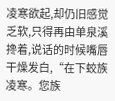凌寒欲起,却仍旧感觉乏软,只得再由单泉溪搀着,说话的时候嘴唇干燥发白,“在下蛟族凌寒。您族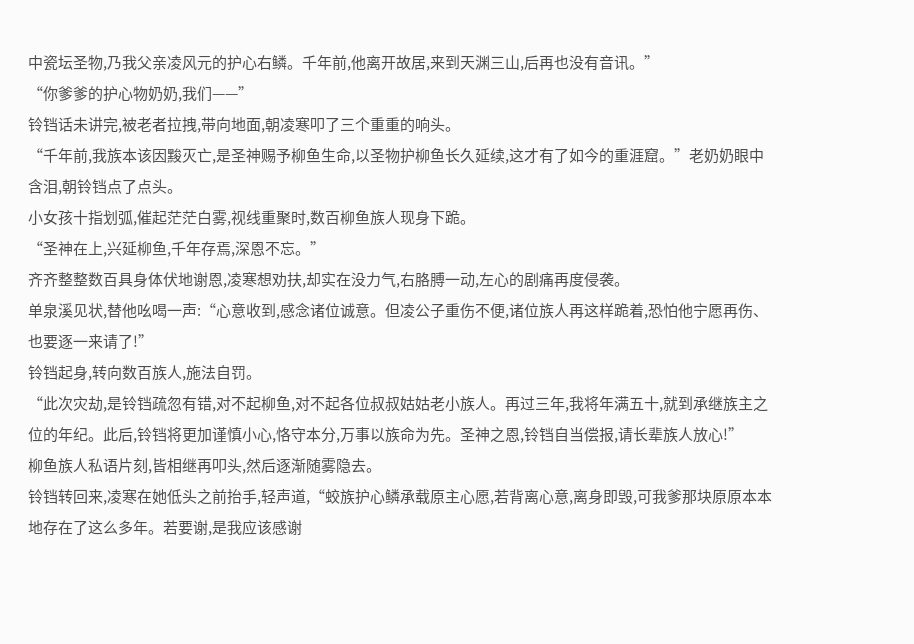中瓷坛圣物,乃我父亲凌风元的护心右鳞。千年前,他离开故居,来到天渊三山,后再也没有音讯。”
“你爹爹的护心物奶奶,我们——”
铃铛话未讲完,被老者拉拽,带向地面,朝凌寒叩了三个重重的响头。
“千年前,我族本该因黢灭亡,是圣神赐予柳鱼生命,以圣物护柳鱼长久延续,这才有了如今的重涯窟。”老奶奶眼中含泪,朝铃铛点了点头。
小女孩十指划弧,催起茫茫白雾,视线重聚时,数百柳鱼族人现身下跪。
“圣神在上,兴延柳鱼,千年存焉,深恩不忘。”
齐齐整整数百具身体伏地谢恩,凌寒想劝扶,却实在没力气,右胳膊一动,左心的剧痛再度侵袭。
单泉溪见状,替他吆喝一声:“心意收到,感念诸位诚意。但凌公子重伤不便,诸位族人再这样跪着,恐怕他宁愿再伤、也要逐一来请了!”
铃铛起身,转向数百族人,施法自罚。
“此次灾劫,是铃铛疏忽有错,对不起柳鱼,对不起各位叔叔姑姑老小族人。再过三年,我将年满五十,就到承继族主之位的年纪。此后,铃铛将更加谨慎小心,恪守本分,万事以族命为先。圣神之恩,铃铛自当偿报,请长辈族人放心!”
柳鱼族人私语片刻,皆相继再叩头,然后逐渐随雾隐去。
铃铛转回来,凌寒在她低头之前抬手,轻声道,“蛟族护心鳞承载原主心愿,若背离心意,离身即毁,可我爹那块原原本本地存在了这么多年。若要谢,是我应该感谢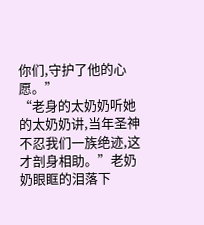你们,守护了他的心愿。”
“老身的太奶奶听她的太奶奶讲,当年圣神不忍我们一族绝迹,这才剖身相助。”老奶奶眼眶的泪落下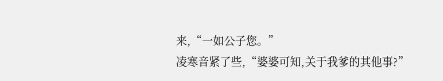来,“一如公子您。”
凌寒音紧了些,“婆婆可知,关于我爹的其他事?”